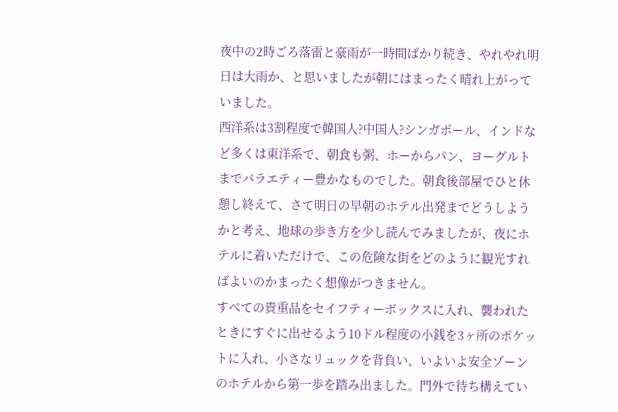夜中の2時ごろ落雷と豪雨が一時間ばかり続き、やれやれ明日は大雨か、と思いましたが朝にはまったく晴れ上がっていました。
西洋系は3割程度で韓国人?中国人?シンガポール、インドなど多くは東洋系で、朝食も粥、ホーからパン、ヨーグルトまでバラエティー豊かなものでした。朝食後部屋でひと休憩し終えて、さて明日の早朝のホテル出発までどうしようかと考え、地球の歩き方を少し読んでみましたが、夜にホテルに着いただけで、この危険な街をどのように観光すればよいのかまったく想像がつきません。
すべての貴重品をセイフティーボックスに入れ、襲われたときにすぐに出せるよう10ドル程度の小銭を3ヶ所のポケットに入れ、小さなリュックを背負い、いよいよ安全ゾーンのホテルから第一歩を踏み出ました。門外で待ち構えてい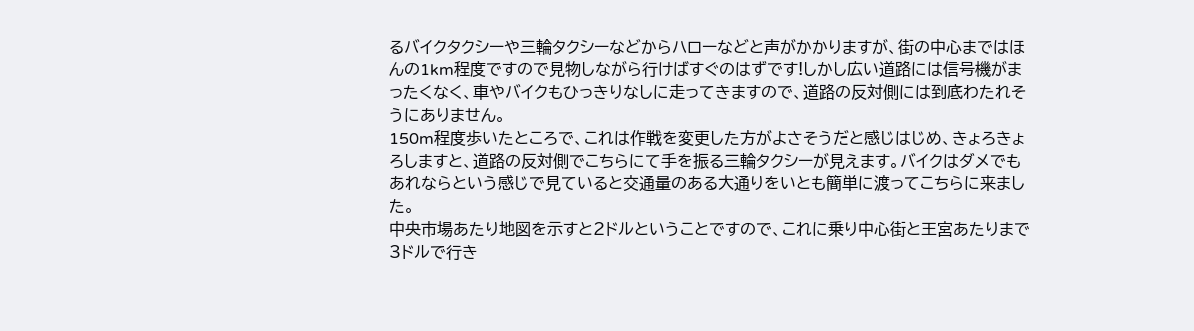るバイクタクシーや三輪タクシーなどからハローなどと声がかかりますが、街の中心まではほんの1km程度ですので見物しながら行けばすぐのはずです!しかし広い道路には信号機がまったくなく、車やバイクもひっきりなしに走ってきますので、道路の反対側には到底わたれそうにありません。
150m程度歩いたところで、これは作戦を変更した方がよさそうだと感じはじめ、きょろきょろしますと、道路の反対側でこちらにて手を振る三輪タクシーが見えます。バイクはダメでもあれならという感じで見ていると交通量のある大通りをいとも簡単に渡ってこちらに来ました。
中央市場あたり地図を示すと2ドルということですので、これに乗り中心街と王宮あたりまで3ドルで行き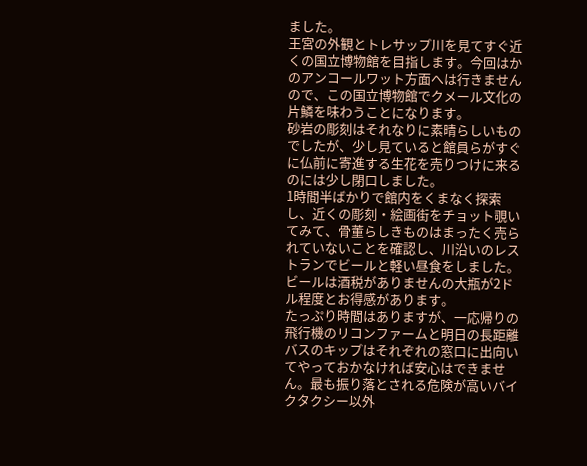ました。
王宮の外観とトレサップ川を見てすぐ近くの国立博物館を目指します。今回はかのアンコールワット方面へは行きませんので、この国立博物館でクメール文化の片鱗を味わうことになります。
砂岩の彫刻はそれなりに素晴らしいものでしたが、少し見ていると館員らがすぐに仏前に寄進する生花を売りつけに来るのには少し閉口しました。
1時間半ばかりで館内をくまなく探索し、近くの彫刻・絵画街をチョット覗いてみて、骨董らしきものはまったく売られていないことを確認し、川沿いのレストランでビールと軽い昼食をしました。ビールは酒税がありませんの大瓶が2ドル程度とお得感があります。
たっぷり時間はありますが、一応帰りの飛行機のリコンファームと明日の長距離バスのキップはそれぞれの窓口に出向いてやっておかなければ安心はできません。最も振り落とされる危険が高いバイクタクシー以外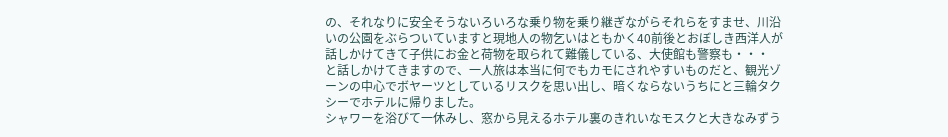の、それなりに安全そうないろいろな乗り物を乗り継ぎながらそれらをすませ、川沿いの公園をぶらついていますと現地人の物乞いはともかく40前後とおぼしき西洋人が話しかけてきて子供にお金と荷物を取られて難儀している、大使館も警察も・・・
と話しかけてきますので、一人旅は本当に何でもカモにされやすいものだと、観光ゾーンの中心でボヤーツとしているリスクを思い出し、暗くならないうちにと三輪タクシーでホテルに帰りました。
シャワーを浴びて一休みし、窓から見えるホテル裏のきれいなモスクと大きなみずう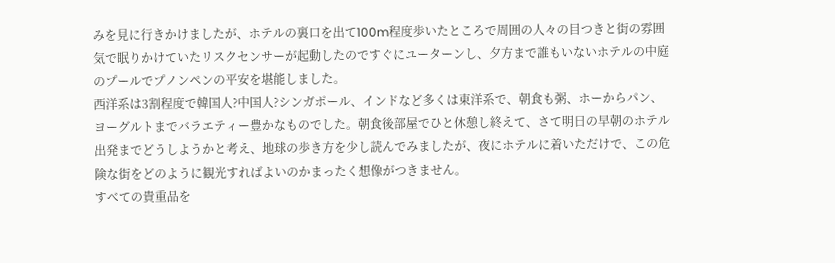みを見に行きかけましたが、ホテルの裏口を出て100m程度歩いたところで周囲の人々の目つきと街の雰囲気で眠りかけていたリスクセンサーが起動したのですぐにユーターンし、夕方まで誰もいないホテルの中庭のプールでプノンペンの平安を堪能しました。
西洋系は3割程度で韓国人?中国人?シンガポール、インドなど多くは東洋系で、朝食も粥、ホーからパン、ヨーグルトまでバラエティー豊かなものでした。朝食後部屋でひと休憩し終えて、さて明日の早朝のホテル出発までどうしようかと考え、地球の歩き方を少し読んでみましたが、夜にホテルに着いただけで、この危険な街をどのように観光すればよいのかまったく想像がつきません。
すべての貴重品を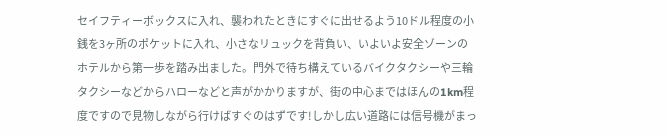セイフティーボックスに入れ、襲われたときにすぐに出せるよう10ドル程度の小銭を3ヶ所のポケットに入れ、小さなリュックを背負い、いよいよ安全ゾーンのホテルから第一歩を踏み出ました。門外で待ち構えているバイクタクシーや三輪タクシーなどからハローなどと声がかかりますが、街の中心まではほんの1km程度ですので見物しながら行けばすぐのはずです!しかし広い道路には信号機がまっ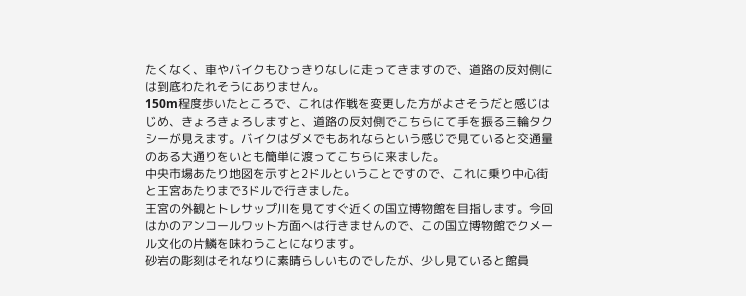たくなく、車やバイクもひっきりなしに走ってきますので、道路の反対側には到底わたれそうにありません。
150m程度歩いたところで、これは作戦を変更した方がよさそうだと感じはじめ、きょろきょろしますと、道路の反対側でこちらにて手を振る三輪タクシーが見えます。バイクはダメでもあれならという感じで見ていると交通量のある大通りをいとも簡単に渡ってこちらに来ました。
中央市場あたり地図を示すと2ドルということですので、これに乗り中心街と王宮あたりまで3ドルで行きました。
王宮の外観とトレサップ川を見てすぐ近くの国立博物館を目指します。今回はかのアンコールワット方面へは行きませんので、この国立博物館でクメール文化の片鱗を味わうことになります。
砂岩の彫刻はそれなりに素晴らしいものでしたが、少し見ていると館員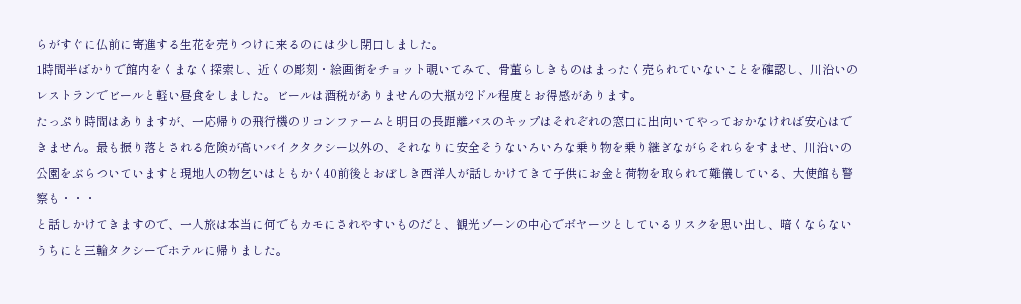らがすぐに仏前に寄進する生花を売りつけに来るのには少し閉口しました。
1時間半ばかりで館内をくまなく探索し、近くの彫刻・絵画街をチョット覗いてみて、骨董らしきものはまったく売られていないことを確認し、川沿いのレストランでビールと軽い昼食をしました。ビールは酒税がありませんの大瓶が2ドル程度とお得感があります。
たっぷり時間はありますが、一応帰りの飛行機のリコンファームと明日の長距離バスのキップはそれぞれの窓口に出向いてやっておかなければ安心はできません。最も振り落とされる危険が高いバイクタクシー以外の、それなりに安全そうないろいろな乗り物を乗り継ぎながらそれらをすませ、川沿いの公園をぶらついていますと現地人の物乞いはともかく40前後とおぼしき西洋人が話しかけてきて子供にお金と荷物を取られて難儀している、大使館も警察も・・・
と話しかけてきますので、一人旅は本当に何でもカモにされやすいものだと、観光ゾーンの中心でボヤーツとしているリスクを思い出し、暗くならないうちにと三輪タクシーでホテルに帰りました。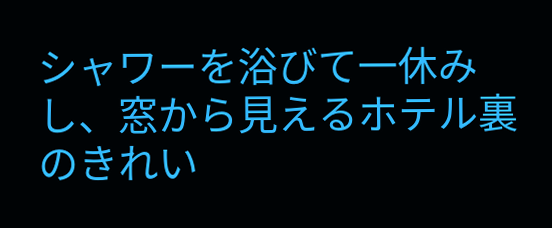シャワーを浴びて一休みし、窓から見えるホテル裏のきれい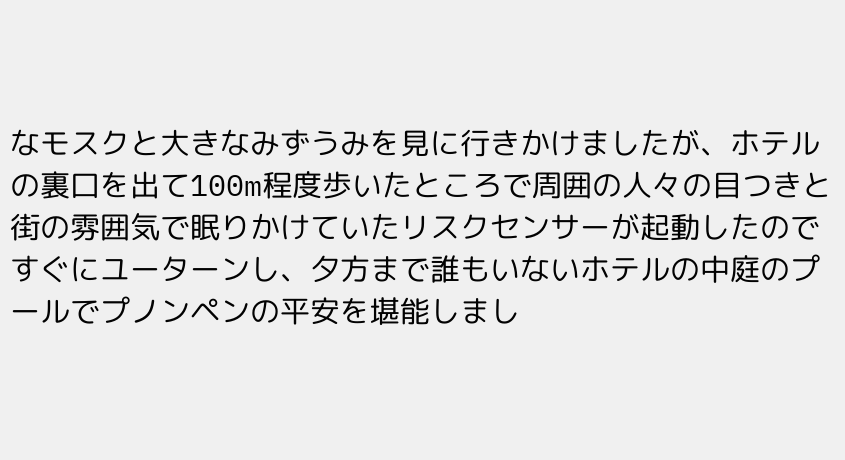なモスクと大きなみずうみを見に行きかけましたが、ホテルの裏口を出て100m程度歩いたところで周囲の人々の目つきと街の雰囲気で眠りかけていたリスクセンサーが起動したのですぐにユーターンし、夕方まで誰もいないホテルの中庭のプールでプノンペンの平安を堪能しまし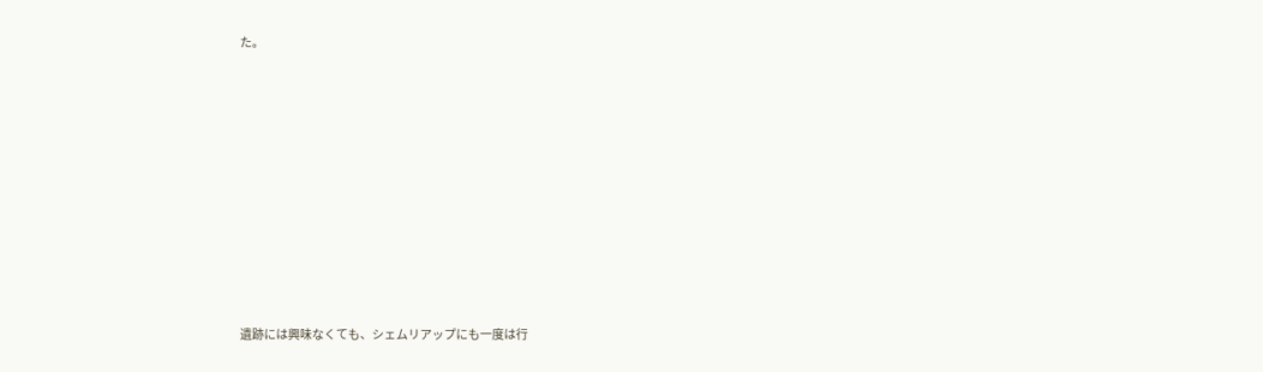た。











遺跡には興味なくても、シェムリアップにも一度は行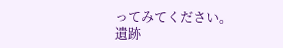ってみてください。
遺跡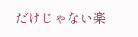だけじゃない楽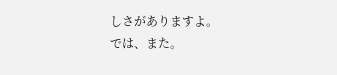しさがありますよ。
では、また。